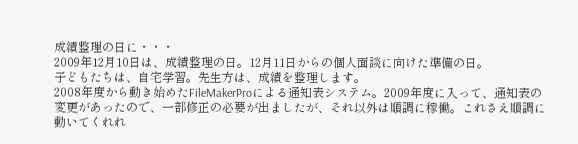成績整理の日に・・・
2009年12月10日は、成績整理の日。12月11日からの個人面談に向けた準備の日。
子どもたちは、自宅学習。先生方は、成績を整理します。
2008年度から動き始めたFileMakerProによる通知表システム。2009年度に入って、通知表の変更があったので、一部修正の必要が出ましたが、それ以外は順調に稼働。これさえ順調に動いてくれれ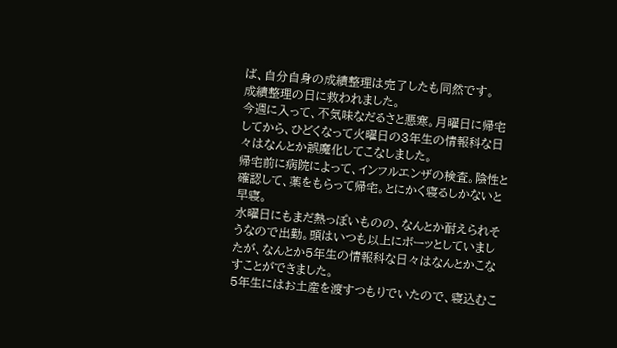ば、自分自身の成績整理は完了したも同然です。
成績整理の日に救われました。
今週に入って、不気味なだるさと悪寒。月曜日に帰宅してから、ひどくなって火曜日の3年生の情報科な日々はなんとか誤魔化してこなしました。
帰宅前に病院によって、インフルエンザの検査。陰性と確認して、薬をもらって帰宅。とにかく寝るしかないと早寝。
水曜日にもまだ熱っぽいものの、なんとか耐えられそうなので出勤。頭はいつも以上にボーッとしていましたが、なんとか5年生の情報科な日々はなんとかこなすことができました。
5年生にはお土産を渡すつもりでいたので、寝込むこ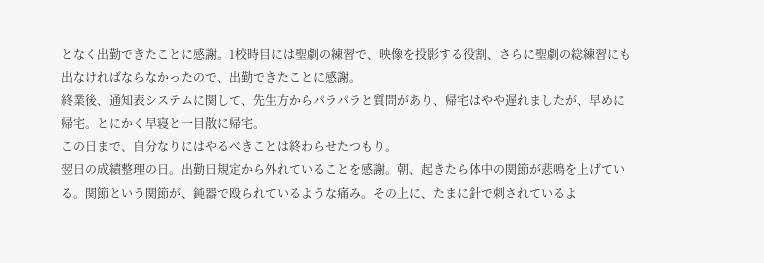となく出勤できたことに感謝。1校時目には聖劇の練習で、映像を投影する役割、さらに聖劇の総練習にも出なければならなかったので、出勤できたことに感謝。
終業後、通知表システムに関して、先生方からパラパラと質問があり、帰宅はやや遅れましたが、早めに帰宅。とにかく早寝と一目散に帰宅。
この日まで、自分なりにはやるべきことは終わらせたつもり。
翌日の成績整理の日。出勤日規定から外れていることを感謝。朝、起きたら体中の関節が悲鳴を上げている。関節という関節が、鈍器で殴られているような痛み。その上に、たまに針で刺されているよ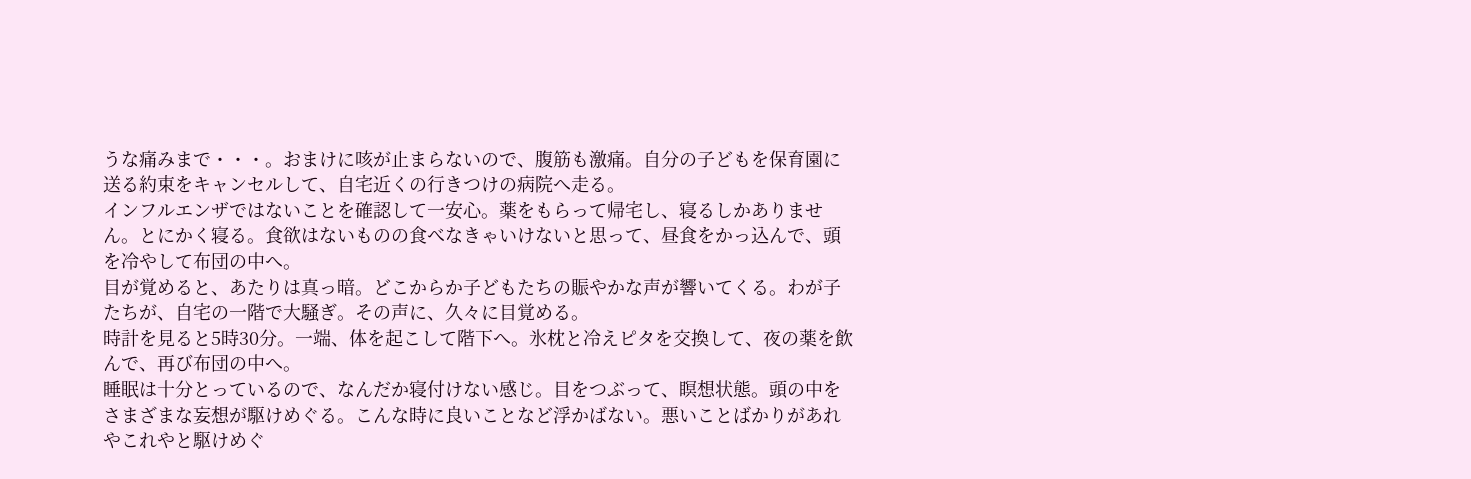うな痛みまで・・・。おまけに咳が止まらないので、腹筋も激痛。自分の子どもを保育園に送る約束をキャンセルして、自宅近くの行きつけの病院へ走る。
インフルエンザではないことを確認して一安心。薬をもらって帰宅し、寝るしかありません。とにかく寝る。食欲はないものの食べなきゃいけないと思って、昼食をかっ込んで、頭を冷やして布団の中へ。
目が覚めると、あたりは真っ暗。どこからか子どもたちの賑やかな声が響いてくる。わが子たちが、自宅の一階で大騒ぎ。その声に、久々に目覚める。
時計を見ると5時30分。一端、体を起こして階下へ。氷枕と冷えピタを交換して、夜の薬を飲んで、再び布団の中へ。
睡眠は十分とっているので、なんだか寝付けない感じ。目をつぶって、瞑想状態。頭の中をさまざまな妄想が駆けめぐる。こんな時に良いことなど浮かばない。悪いことばかりがあれやこれやと駆けめぐ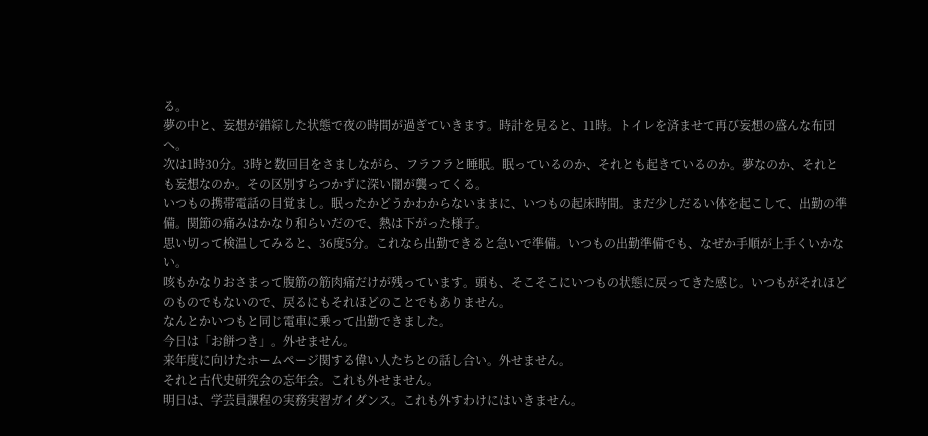る。
夢の中と、妄想が錯綜した状態で夜の時間が過ぎていきます。時計を見ると、11時。トイレを済ませて再び妄想の盛んな布団へ。
次は1時30分。3時と数回目をさましながら、フラフラと睡眠。眠っているのか、それとも起きているのか。夢なのか、それとも妄想なのか。その区別すらつかずに深い闇が襲ってくる。
いつもの携帯電話の目覚まし。眠ったかどうかわからないままに、いつもの起床時間。まだ少しだるい体を起こして、出勤の準備。関節の痛みはかなり和らいだので、熱は下がった様子。
思い切って検温してみると、36度5分。これなら出勤できると急いで準備。いつもの出勤準備でも、なぜか手順が上手くいかない。
咳もかなりおさまって腹筋の筋肉痛だけが残っています。頭も、そこそこにいつもの状態に戻ってきた感じ。いつもがそれほどのものでもないので、戻るにもそれほどのことでもありません。
なんとかいつもと同じ電車に乗って出勤できました。
今日は「お餅つき」。外せません。
来年度に向けたホームページ関する偉い人たちとの話し合い。外せません。
それと古代史研究会の忘年会。これも外せません。
明日は、学芸員課程の実務実習ガイダンス。これも外すわけにはいきません。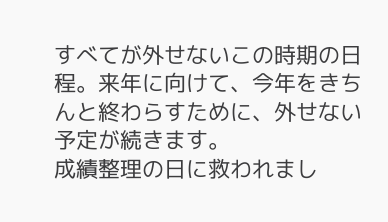すべてが外せないこの時期の日程。来年に向けて、今年をきちんと終わらすために、外せない予定が続きます。
成績整理の日に救われまし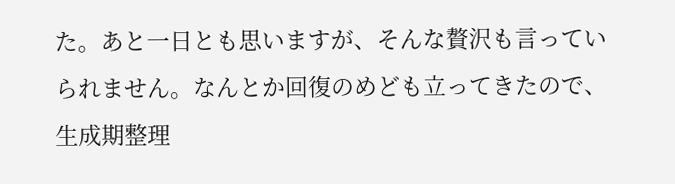た。あと一日とも思いますが、そんな贅沢も言っていられません。なんとか回復のめども立ってきたので、生成期整理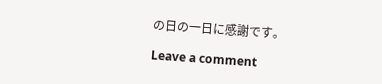の日の一日に感謝です。

Leave a comment